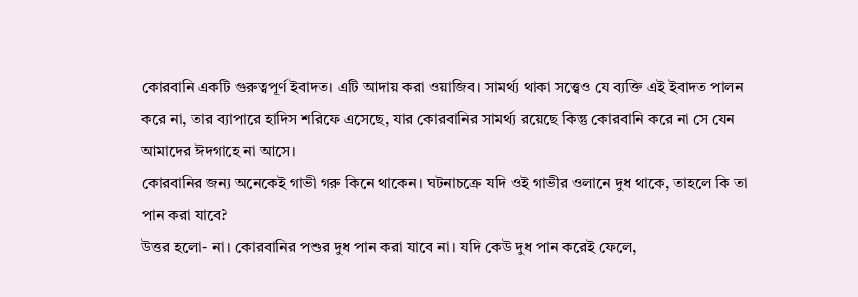কোরবানি একটি গুরুত্বপূর্ণ ইবাদত। এটি আদায় করা ওয়াজিব। সামর্থ্য থাকা সত্ত্বেও যে ব্যক্তি এই ইবাদত পালন করে না, তার ব্যাপারে হাদিস শরিফে এসেছে, যার কোরবানির সামর্থ্য রয়েছে কিন্তু কোরবানি করে না সে যেন আমাদের ঈদগাহে না আসে।
কোরবানির জন্য অনেকেই গাভী গরু কিনে থাকেন। ঘটনাচক্রে যদি ওই গাভীর ওলানে দুধ থাকে, তাহলে কি তা পান করা যাবে?
উত্তর হলো- না। কোরবানির পশুর দুধ পান করা যাবে না। যদি কেউ দুধ পান করেই ফেলে,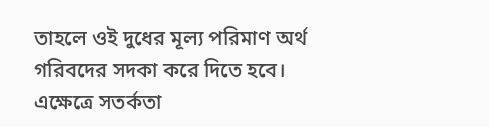তাহলে ওই দুধের মূল্য পরিমাণ অর্থ গরিবদের সদকা করে দিতে হবে।
এক্ষেত্রে সতর্কতা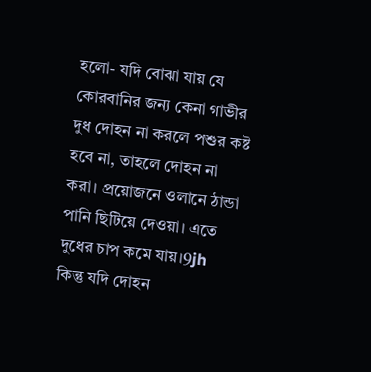হলো- যদি বোঝা যায় যে কোরবানির জন্য কেনা গাভীর দুধ দোহন না করলে পশুর কষ্ট হবে না, তাহলে দোহন না করা। প্রয়োজনে ওলানে ঠান্ডা পানি ছিটিয়ে দেওয়া। এতে দুধের চাপ কমে যায়।9jh
কিন্তু যদি দোহন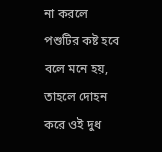না করলে পশুটির কষ্ট হবে বলে মনে হয়, তাহলে দোহন করে ওই দুধ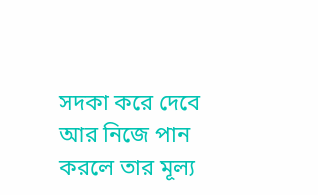সদকা করে দেবে আর নিজে পান করলে তার মূল্য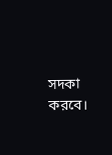সদকা করবে।